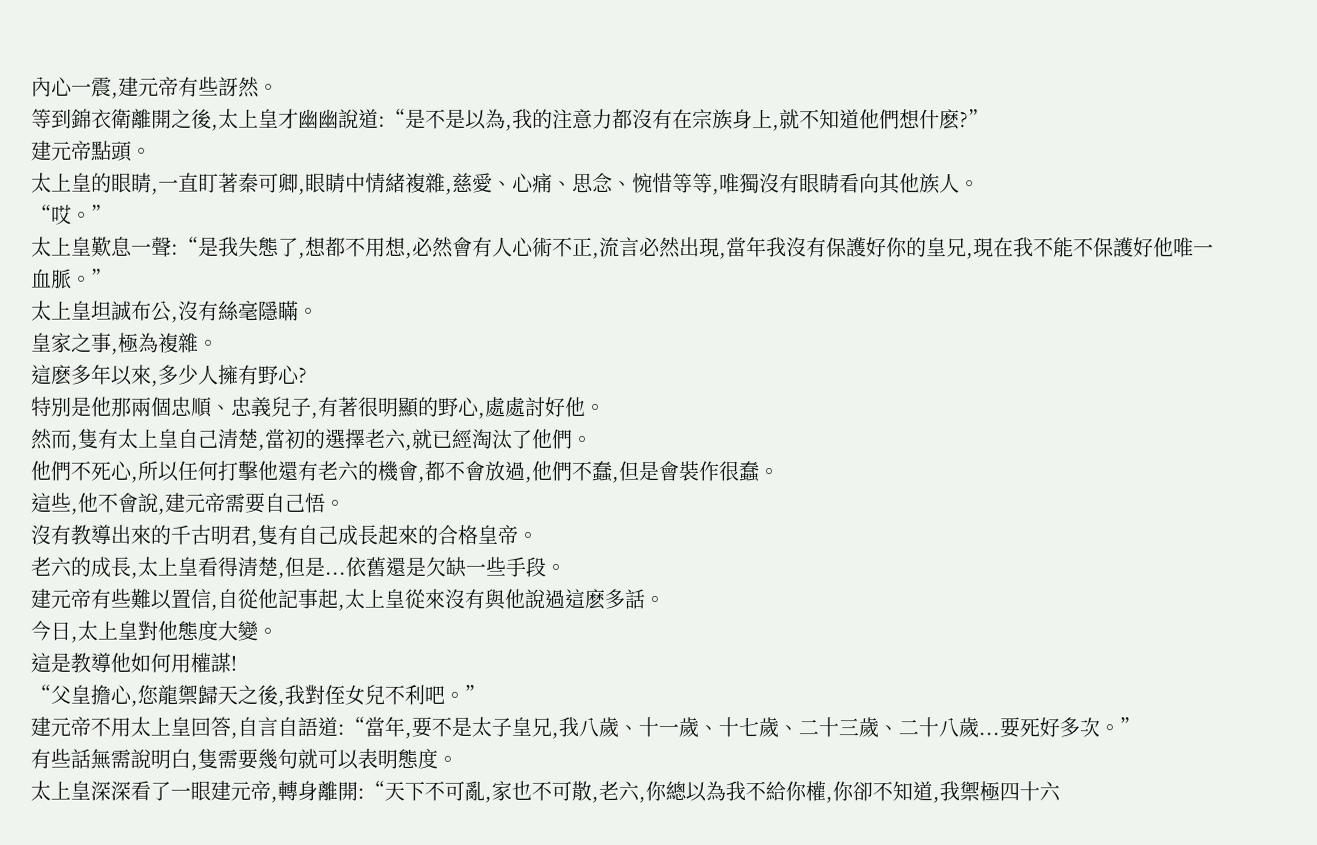內心一震,建元帝有些訝然。
等到錦衣衛離開之後,太上皇才幽幽說道:“是不是以為,我的注意力都沒有在宗族身上,就不知道他們想什麽?”
建元帝點頭。
太上皇的眼睛,一直盯著秦可卿,眼睛中情緒複雜,慈愛、心痛、思念、惋惜等等,唯獨沒有眼睛看向其他族人。
“哎。”
太上皇歎息一聲:“是我失態了,想都不用想,必然會有人心術不正,流言必然出現,當年我沒有保護好你的皇兄,現在我不能不保護好他唯一血脈。”
太上皇坦誠布公,沒有絲毫隱瞞。
皇家之事,極為複雜。
這麽多年以來,多少人擁有野心?
特別是他那兩個忠順、忠義兒子,有著很明顯的野心,處處討好他。
然而,隻有太上皇自己清楚,當初的選擇老六,就已經淘汰了他們。
他們不死心,所以任何打擊他還有老六的機會,都不會放過,他們不蠢,但是會裝作很蠢。
這些,他不會說,建元帝需要自己悟。
沒有教導出來的千古明君,隻有自己成長起來的合格皇帝。
老六的成長,太上皇看得清楚,但是...依舊還是欠缺一些手段。
建元帝有些難以置信,自從他記事起,太上皇從來沒有與他說過這麽多話。
今日,太上皇對他態度大變。
這是教導他如何用權謀!
“父皇擔心,您龍禦歸天之後,我對侄女兒不利吧。”
建元帝不用太上皇回答,自言自語道:“當年,要不是太子皇兄,我八歲、十一歲、十七歲、二十三歲、二十八歲...要死好多次。”
有些話無需說明白,隻需要幾句就可以表明態度。
太上皇深深看了一眼建元帝,轉身離開:“天下不可亂,家也不可散,老六,你總以為我不給你權,你卻不知道,我禦極四十六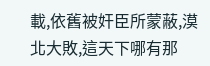載,依舊被奸臣所蒙蔽,漠北大敗,這天下哪有那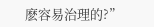麽容易治理的?”